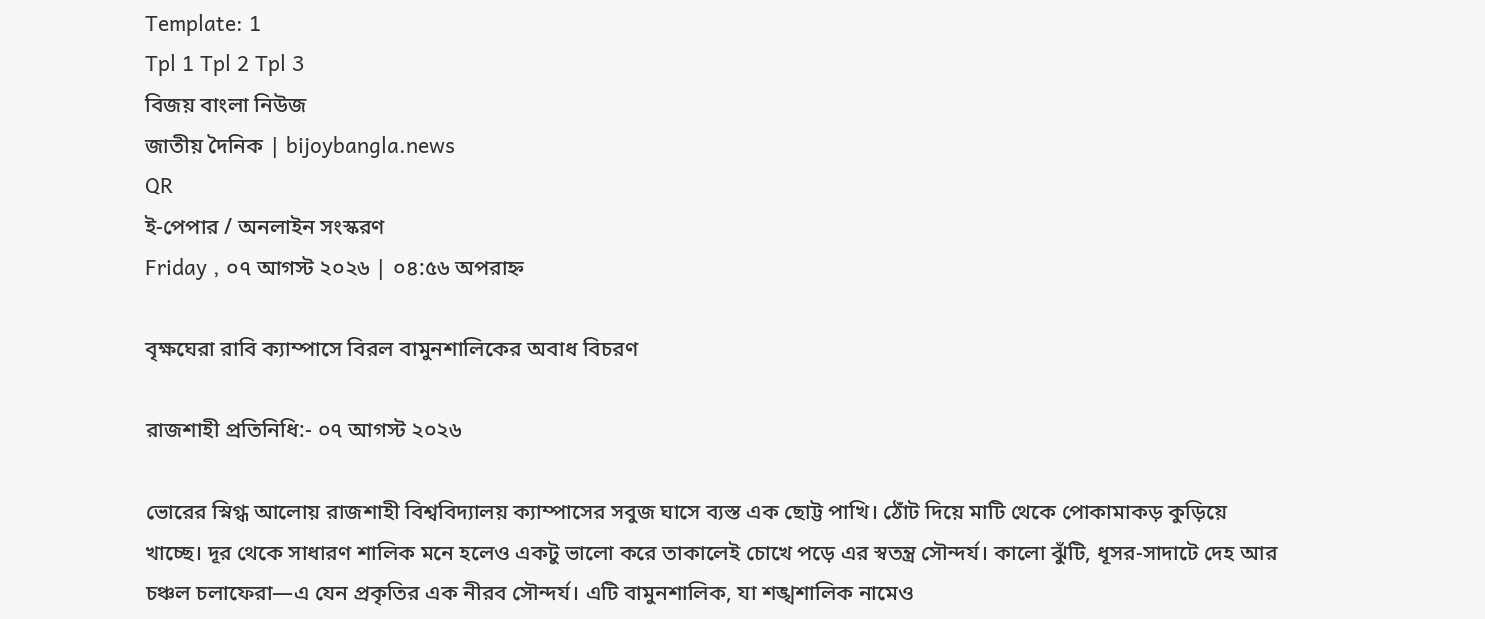Template: 1
Tpl 1 Tpl 2 Tpl 3
বিজয় বাংলা নিউজ
জাতীয় দৈনিক | bijoybangla.news
QR
ই-পেপার / অনলাইন সংস্করণ
Friday , ০৭ আগস্ট ২০২৬ | ০৪:৫৬ অপরাহ্ন

বৃক্ষঘেরা রাবি ক্যাম্পাসে বিরল বামুনশালিকের অবাধ বিচরণ

রাজশাহী প্রতিনিধি:- ০৭ আগস্ট ২০২৬

ভোরের স্নিগ্ধ আলোয় রাজশাহী বিশ্ববিদ্যালয় ক্যাম্পাসের সবুজ ঘাসে ব্যস্ত এক ছোট্ট পাখি। ঠোঁট দিয়ে মাটি থেকে পোকামাকড় কুড়িয়ে খাচ্ছে। দূর থেকে সাধারণ শালিক মনে হলেও একটু ভালো করে তাকালেই চোখে পড়ে এর স্বতন্ত্র সৌন্দর্য। কালো ঝুঁটি, ধূসর-সাদাটে দেহ আর চঞ্চল চলাফেরা—এ যেন প্রকৃতির এক নীরব সৌন্দর্য। এটি বামুনশালিক, যা শঙ্খশালিক নামেও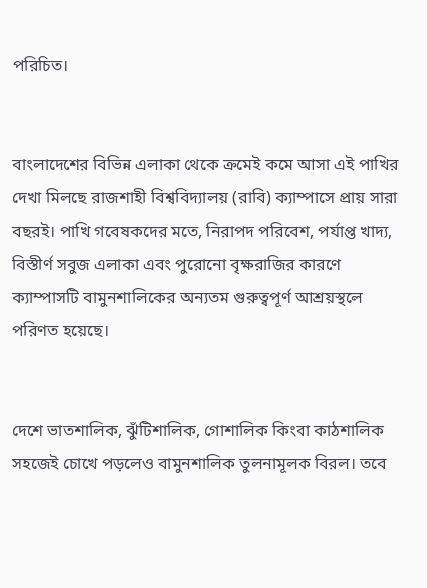পরিচিত।


বাংলাদেশের বিভিন্ন এলাকা থেকে ক্রমেই কমে আসা এই পাখির দেখা মিলছে রাজশাহী বিশ্ববিদ্যালয় (রাবি) ক্যাম্পাসে প্রায় সারা বছরই। পাখি গবেষকদের মতে, নিরাপদ পরিবেশ, পর্যাপ্ত খাদ্য, বিস্তীর্ণ সবুজ এলাকা এবং পুরোনো বৃক্ষরাজির কারণে ক্যাম্পাসটি বামুনশালিকের অন্যতম গুরুত্বপূর্ণ আশ্রয়স্থলে পরিণত হয়েছে।


দেশে ভাতশালিক, ঝুঁটিশালিক, গোশালিক কিংবা কাঠশালিক সহজেই চোখে পড়লেও বামুনশালিক তুলনামূলক বিরল। তবে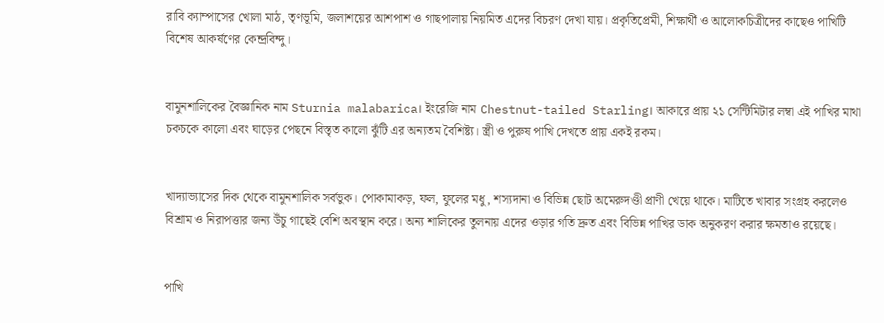রাবি ক্যাম্পাসের খোলা মাঠ, তৃণভূমি, জলাশয়ের আশপাশ ও গাছপালায় নিয়মিত এদের বিচরণ দেখা যায়। প্রকৃতিপ্রেমী, শিক্ষার্থী ও আলোকচিত্রীদের কাছেও পাখিটি বিশেষ আকর্ষণের কেন্দ্রবিন্দু।


বামুনশালিকের বৈজ্ঞানিক নাম Sturnia malabarica। ইংরেজি নাম Chestnut-tailed Starling। আকারে প্রায় ২১ সেন্টিমিটার লম্বা এই পাখির মাথা চকচকে কালো এবং ঘাড়ের পেছনে বিস্তৃত কালো ঝুঁটি এর অন্যতম বৈশিষ্ট্য। স্ত্রী ও পুরুষ পাখি দেখতে প্রায় একই রকম।


খাদ্যাভ্যাসের দিক থেকে বামুনশালিক সর্বভুক। পোকামাকড়, ফল, ফুলের মধু, শস্যদানা ও বিভিন্ন ছোট অমেরুদণ্ডী প্রাণী খেয়ে থাকে। মাটিতে খাবার সংগ্রহ করলেও বিশ্রাম ও নিরাপত্তার জন্য উঁচু গাছেই বেশি অবস্থান করে। অন্য শালিকের তুলনায় এদের ওড়ার গতি দ্রুত এবং বিভিন্ন পাখির ডাক অনুকরণ করার ক্ষমতাও রয়েছে।


পাখি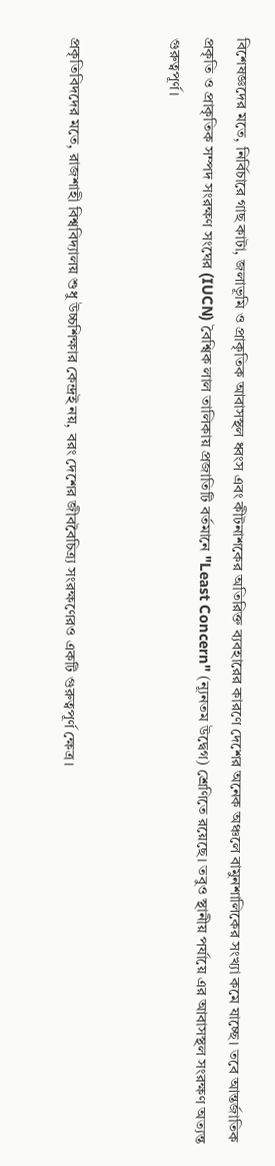বিশেষজ্ঞদের মতে, নির্বিচারে গাছ কাটা, জলাভূমি ও প্রাকৃতিক আবাসস্থল ধ্বংস এবং কীটনাশকের অতিরিক্ত ব্যবহারের কারণে দেশের অনেক অঞ্চলে বামুনশালিকের সংখ্যা কমে যাচ্ছে। তবে আন্তর্জাতিক প্রকৃতি ও প্রাকৃতিক সম্পদ সংরক্ষণ সংঘের (IUCN) বৈশ্বিক লাল তালিকায় প্রজাতিটি বর্তমানে "Least Concern" (ন্যূনতম উদ্বেগ) শ্রেণিতে রয়েছে। তবুও স্থানীয় পর্যায়ে এর আবাসস্থল সংরক্ষণ অত্যন্ত গুরুত্বপূর্ণ।


প্রকৃতিবিদদের মতে, রাজশাহী বিশ্ববিদ্যালয় শুধু উচ্চশিক্ষার কেন্দ্রই নয়, বরং দেশের জীববৈচিত্র্য সংরক্ষণেরও একটি গুরুত্বপূর্ণ ক্ষেত্র।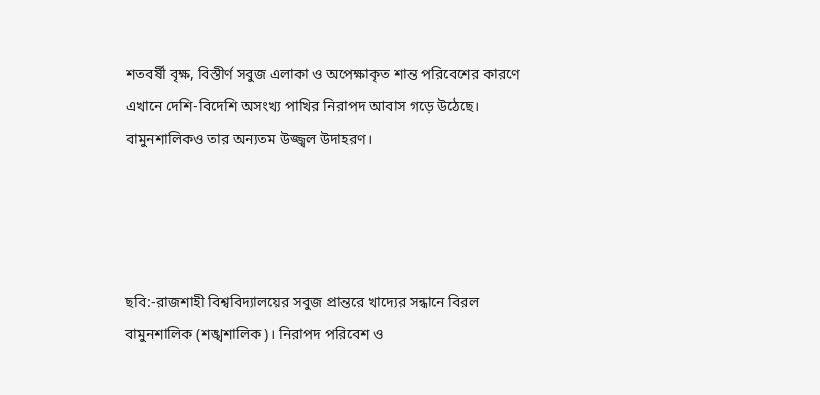শতবর্ষী বৃক্ষ, বিস্তীর্ণ সবুজ এলাকা ও অপেক্ষাকৃত শান্ত পরিবেশের কারণে এখানে দেশি-বিদেশি অসংখ্য পাখির নিরাপদ আবাস গড়ে উঠেছে। বামুনশালিকও তার অন্যতম উজ্জ্বল উদাহরণ।




ছবি:-রাজশাহী বিশ্ববিদ্যালয়ের সবুজ প্রান্তরে খাদ্যের সন্ধানে বিরল বামুনশালিক (শঙ্খশালিক)। নিরাপদ পরিবেশ ও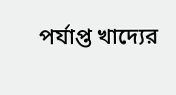পর্যাপ্ত খাদ্যের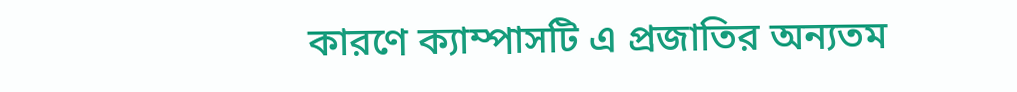কারণে ক্যাম্পাসটি এ প্রজাতির অন্যতম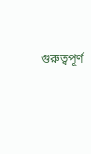গুরুত্বপূর্ণ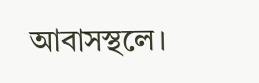আবাসস্থলে।